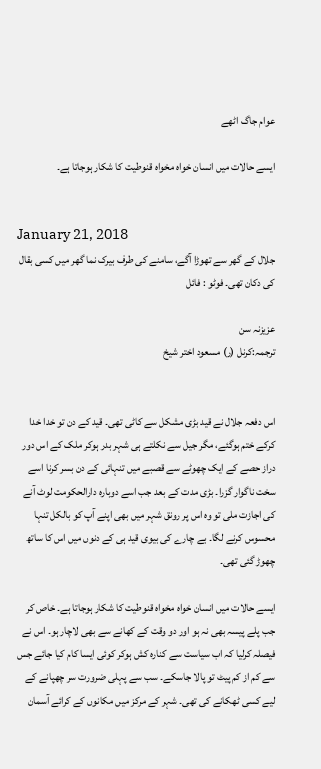عوام جاگ اٹھے

ایسے حالات میں انسان خواہ مخواہ قنوطیت کا شکار ہوجاتا ہے۔


January 21, 2018
جلال کے گھر سے تھوڑا آگے، سامنے کی طرف بیرک نما گھر میں کسی بقال کی دکان تھی۔ فوٹو : فائل

عزیزنہ سن
ترجمہ:کرنل (ر) مسعود اختر شیخ


اس دفعہ جلال نے قید بڑی مشکل سے کاٹی تھی۔ قید کے دن تو خدا خدا کرکے ختم ہوگئے، مگر جیل سے نکلتے ہی شہر بدر ہوکر ملک کے اس دور دراز حصے کے ایک چھوٹے سے قصبے میں تنہائی کے دن بسر کرنا اسے سخت ناگوار گزرا۔ بڑی مدت کے بعد جب اسے دوبارہ دارالحکومت لوٹ آنے کی اجازت ملی تو وہ اس پر رونق شہر میں بھی اپنے آپ کو بالکل تنہا محسوس کرنے لگا۔ بے چارے کی بیوی قید ہی کے دنوں میں اس کا ساتھ چھوڑ گئی تھی۔

ایسے حالات میں انسان خواہ مخواہ قنوطیت کا شکار ہوجاتا ہے۔ خاص کر جب پلے پیسہ بھی نہ ہو اور دو وقت کے کھانے سے بھی لاچار ہو۔ اس نے فیصلہ کرلیا کہ اب سیاست سے کنارہ کش ہوکر کوئی ایسا کام کیا جائے جس سے کم از کم پیٹ تو پالا جاسکے۔ سب سے پہلی ضرورت سر چھپانے کے لیے کسی ٹھکانے کی تھی۔ شہر کے مرکز میں مکانوں کے کرائے آسمان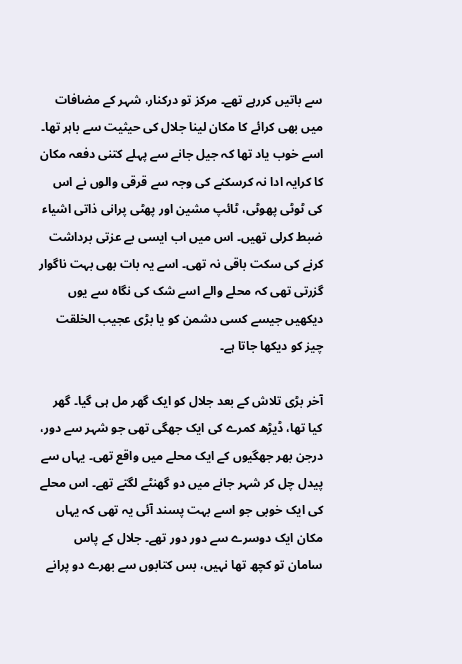سے باتیں کررہے تھے۔ مرکز تو درکنار، شہر کے مضافات میں بھی کرائے کا مکان لینا جلال کی حیثیت سے باہر تھا۔ اسے خوب یاد تھا کہ جیل جانے سے پہلے کتنی دفعہ مکان کا کرایہ ادا نہ کرسکنے کی وجہ سے قرقی والوں نے اس کی ٹوٹی پھوٹی، ٹائپ مشین اور پھٹی پرانی ذاتی اشیاء ضبط کرلی تھیں۔ اس میں اب ایسی بے عزتی برداشت کرنے کی سکت باقی نہ تھی۔ اسے یہ بات بھی بہت ناگوار گزرتی تھی کہ محلے والے اسے شک کی نگاہ سے یوں دیکھیں جیسے کسی دشمن کو یا بڑی عجیب الخلقت چیز کو دیکھا جاتا ہے۔

آخر بڑی تلاش کے بعد جلال کو ایک گھر مل ہی گیا۔ گھر کیا تھا، ڈیڑھ کمرے کی ایک جھگی تھی جو شہر سے دور، درجن بھر جھگیوں کے ایک محلے میں واقع تھی۔ یہاں سے پیدل چل کر شہر جانے میں دو گھنٹے لگتے تھے۔ اس محلے کی ایک خوبی جو اسے بہت پسند آئی یہ تھی کہ یہاں مکان ایک دوسرے سے دور دور تھے۔ جلال کے پاس سامان تو کچھ تھا نہیں، بس کتابوں سے بھرے دو پرانے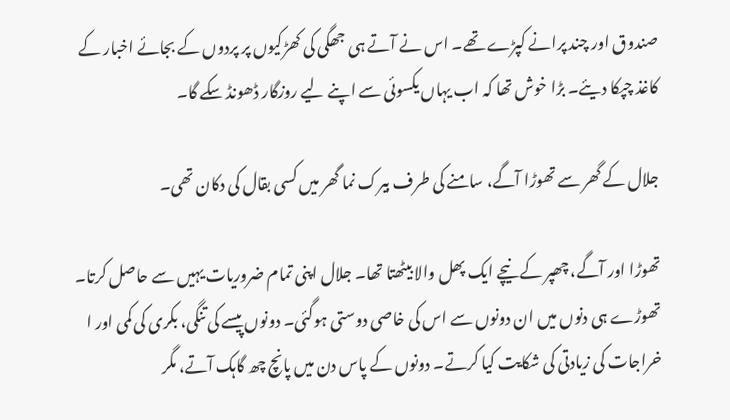صندوق اور چند پرانے کپڑے تھے۔ اس نے آتے ہی جھگی کی کھڑکیوں پر پردوں کے بجائے اخبار کے کاغذ چپکا دیئے۔ بڑا خوش تھا کہ اب یہاں یکسوئی سے اپنے لیے روزگار ڈھونڈ سکے گا۔

جلال کے گھر سے تھوڑا آگے، سامنے کی طرف بیرک نما گھر میں کسی بقال کی دکان تھی۔

تھوڑا اور آگے، چھپر کے نیچے ایک پھل والا بیٹھتا تھا۔ جلال اپنی تمام ضروریات یہیں سے حاصل کرتا۔ تھوڑے ہی دنوں میں ان دونوں سے اس کی خاصی دوستی ہوگئی۔ دونوں پیسے کی تنگی، بکری کی کمی اور ا خراجات کی زیادتی کی شکایت کیا کرتے۔ دونوں کے پاس دن میں پانچ چھ گاہک آتے، مگر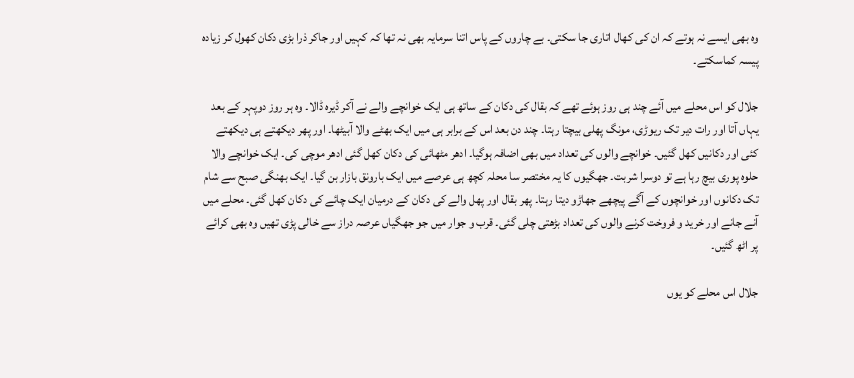وہ بھی ایسے نہ ہوتے کہ ان کی کھال اتاری جا سکتی۔ بے چاروں کے پاس اتنا سرمایہ بھی نہ تھا کہ کہیں اور جاکر ذرا بڑی دکان کھول کر زیادہ پیسہ کماسکتے۔

جلال کو اس محلے میں آئے چند ہی روز ہوئے تھے کہ بقال کی دکان کے ساتھ ہی ایک خوانچے والے نے آکر ڈیرہ ڈالا۔ وہ ہر روز دوپہر کے بعد یہاں آتا اور رات دیر تک ریوڑی، مونگ پھلی بیچتا رہتا۔ چند دن بعد اس کے برابر ہی میں ایک بھٹے والا آبیٹھا۔ اور پھر دیکھتے ہی دیکھتے کئی اور دکانیں کھل گئیں۔ خوانچے والوں کی تعداد میں بھی اضافہ ہوگیا۔ ادھر مٹھائی کی دکان کھل گئی ادھر موچی کی۔ ایک خوانچے والا حلوہ پوری بیچ رہا ہے تو دوسرا شربت۔ جھگیوں کا یہ مختصر سا محلہ کچھ ہی عرصے میں ایک بارونق بازار بن گیا۔ ایک بھنگی صبح سے شام تک دکانوں اور خوانچوں کے آگے پیچھے جھاڑو دیتا رہتا۔ پھر بقال اور پھل والے کی دکان کے درمیان ایک چائے کی دکان کھل گئی۔ محلے میں آنے جانے اور خرید و فروخت کرنے والوں کی تعداد بڑھتی چلی گئی۔ قرب و جوار میں جو جھگیاں عرصہ دراز سے خالی پڑی تھیں وہ بھی کرائے پر اٹھ گئیں۔

جلال اس محلے کو یوں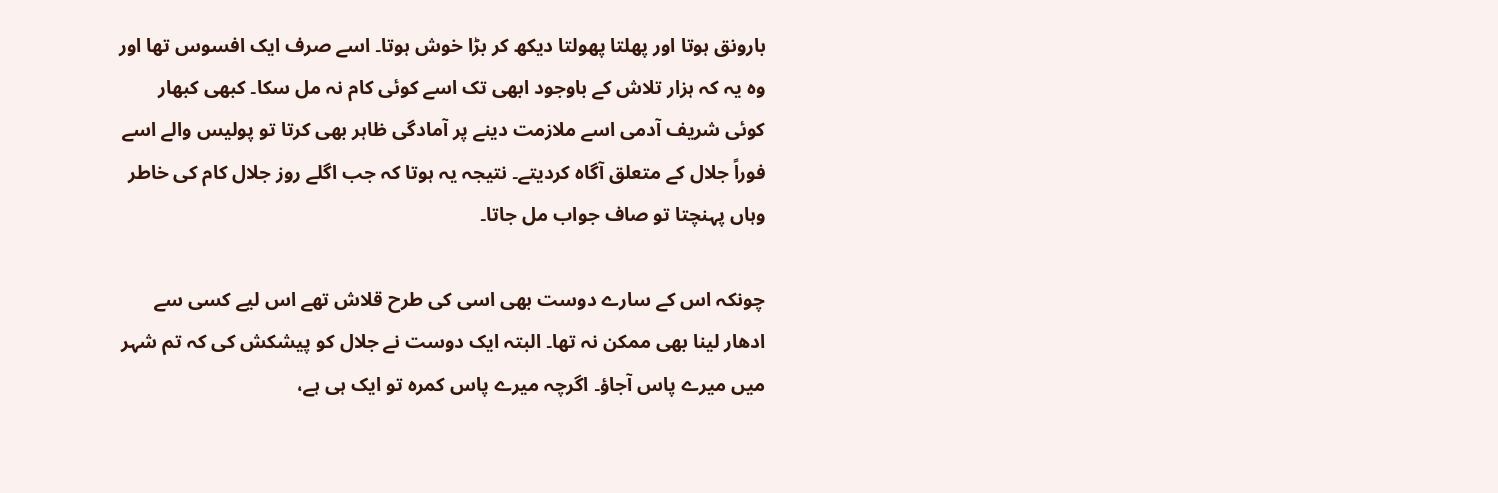بارونق ہوتا اور پھلتا پھولتا دیکھ کر بڑا خوش ہوتا۔ اسے صرف ایک افسوس تھا اور وہ یہ کہ ہزار تلاش کے باوجود ابھی تک اسے کوئی کام نہ مل سکا۔ کبھی کبھار کوئی شریف آدمی اسے ملازمت دینے پر آمادگی ظاہر بھی کرتا تو پولیس والے اسے فوراً جلال کے متعلق آگاہ کردیتے۔ نتیجہ یہ ہوتا کہ جب اگلے روز جلال کام کی خاطر وہاں پہنچتا تو صاف جواب مل جاتا۔

چونکہ اس کے سارے دوست بھی اسی کی طرح قلاش تھے اس لیے کسی سے ادھار لینا بھی ممکن نہ تھا۔ البتہ ایک دوست نے جلال کو پیشکش کی کہ تم شہر میں میرے پاس آجاؤ۔ اگرچہ میرے پاس کمرہ تو ایک ہی ہے،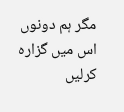مگر ہم دونوں اس میں گزارہ کرلیں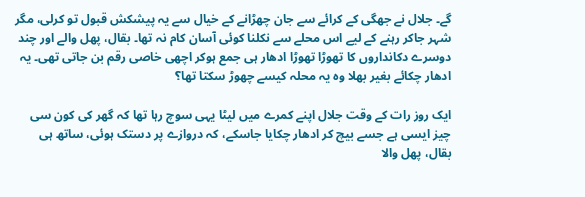گے۔ جلال نے جھگی کے کرائے سے جان چھڑانے کے خیال سے یہ پیشکش قبول تو کرلی، مگر شہر جاکر رہنے کے لیے اس محلے سے نکلنا کوئی آسان کام نہ تھا۔ بقال، پھل والے اور چند دوسرے دکانداروں کا تھوڑا تھوڑا ادھار ہی جمع ہوکر اچھی خاصی رقم بن جاتی تھی۔ یہ ادھار چکائے بغیر بھلا وہ یہ محلہ کیسے چھوڑ سکتا تھا؟

ایک روز رات کے وقت جلال اپنے کمرے میں لیٹا یہی سوچ رہا تھا کہ گھر کی کون سی چیز ایسی ہے جسے بیچ کر ادھار چکایا جاسکے، کہ دروازے پر دستک ہوئی، ساتھ ہی بقال، پھل والا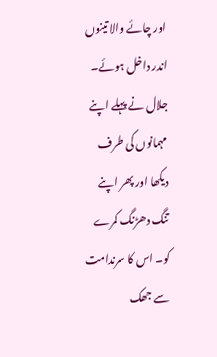اور چائے والا تینوں اندر داخل ہوئے۔ جلال نے پہلے اپنے مہمانوں کی طرف دیکھا اور پھر اپنے تنگ دھڑنگ کمرے کو۔ اس کا سرندامت سے جھک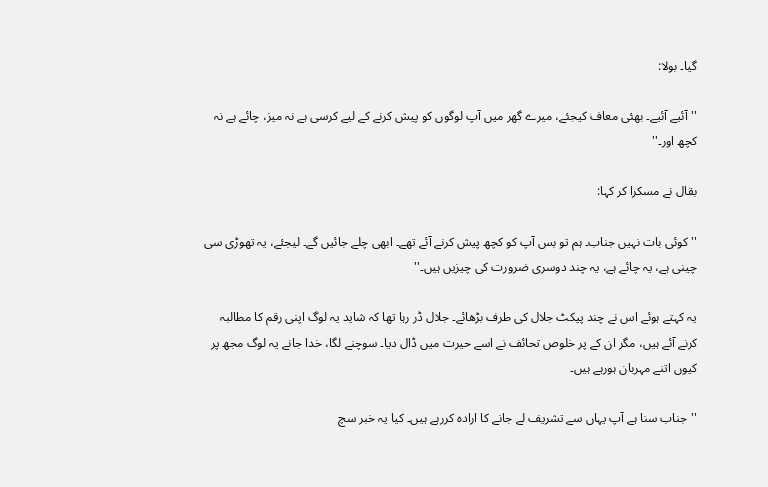گیا۔ بولا:

''آئیے آئیے۔ بھئی معاف کیجئے، میرے گھر میں آپ لوگوں کو پیش کرنے کے لیے کرسی ہے نہ میز، چائے ہے نہ کچھ اور۔''

بقال نے مسکرا کر کہا:

''کوئی بات نہیں جناب۔ ہم تو بس آپ کو کچھ پیش کرنے آئے تھے۔ ابھی چلے جائیں گے۔ لیجئے، یہ تھوڑی سی چینی ہے، یہ چائے ہے، یہ چند دوسری ضرورت کی چیزیں ہیں۔''

یہ کہتے ہوئے اس نے چند پیکٹ جلال کی طرف بڑھائے۔ جلال ڈر رہا تھا کہ شاید یہ لوگ اپنی رقم کا مطالبہ کرنے آئے ہیں، مگر ان کے پر خلوص تحائف نے اسے حیرت میں ڈال دیا۔ سوچنے لگا، خدا جانے یہ لوگ مجھ پر کیوں اتنے مہربان ہورہے ہیں۔

''جناب سنا ہے آپ یہاں سے تشریف لے جانے کا ارادہ کررہے ہیں۔ کیا یہ خبر سچ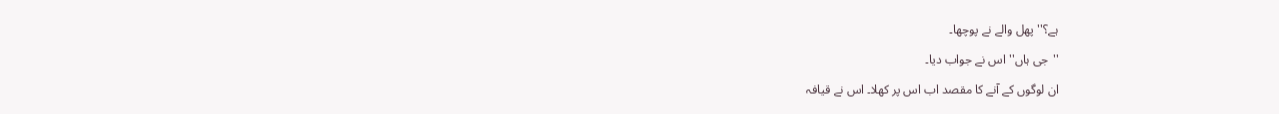ہے؟'' پھل والے نے پوچھا۔

''جی ہاں'' اس نے جواب دیا۔

ان لوگوں کے آنے کا مقصد اب اس پر کھلا۔ اس نے قیافہ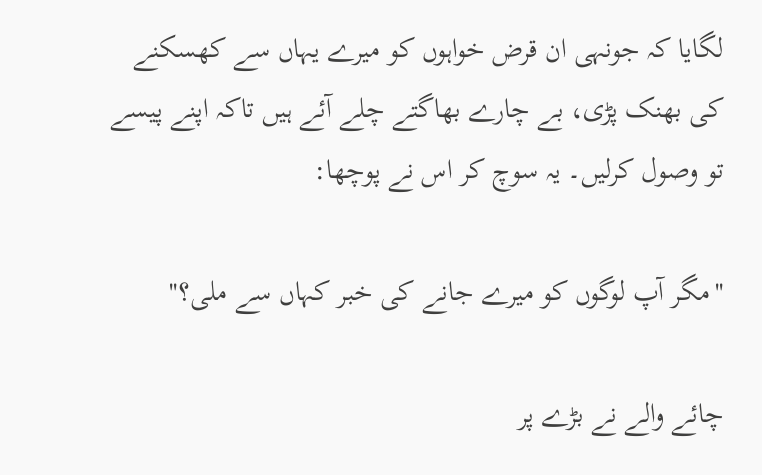لگایا کہ جونہی ان قرض خواہوں کو میرے یہاں سے کھسکنے کی بھنک پڑی، بے چارے بھاگتے چلے آئے ہیں تاکہ اپنے پیسے تو وصول کرلیں۔ یہ سوچ کر اس نے پوچھا:

''مگر آپ لوگوں کو میرے جانے کی خبر کہاں سے ملی؟''

چائے والے نے بڑے پر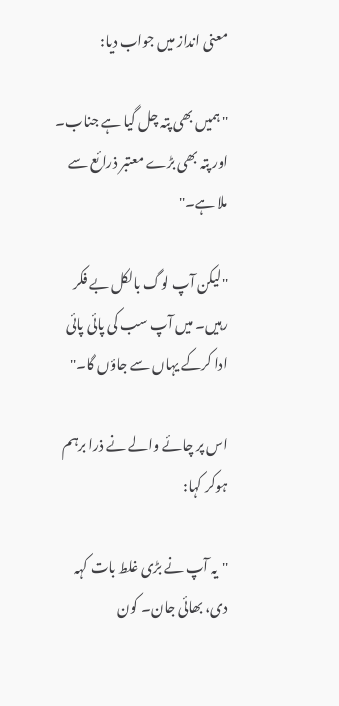معنی انداز میں جواب دیا:

''ہمیں بھی پتہ چل گیا ہے جناب۔ اور پتہ بھی بڑے معتبر ذرائع سے ملا ہے۔''

''لیکن آپ لوگ بالکل بے فکر رہیں۔ میں آپ سب کی پائی پائی ادا کرکے یہاں سے جاؤں گا۔''

اس پر چائے والے نے ذرا برہم ہوکر کہا:

''یہ آپ نے بڑی غلط بات کہہ دی، بھائی جان۔ کون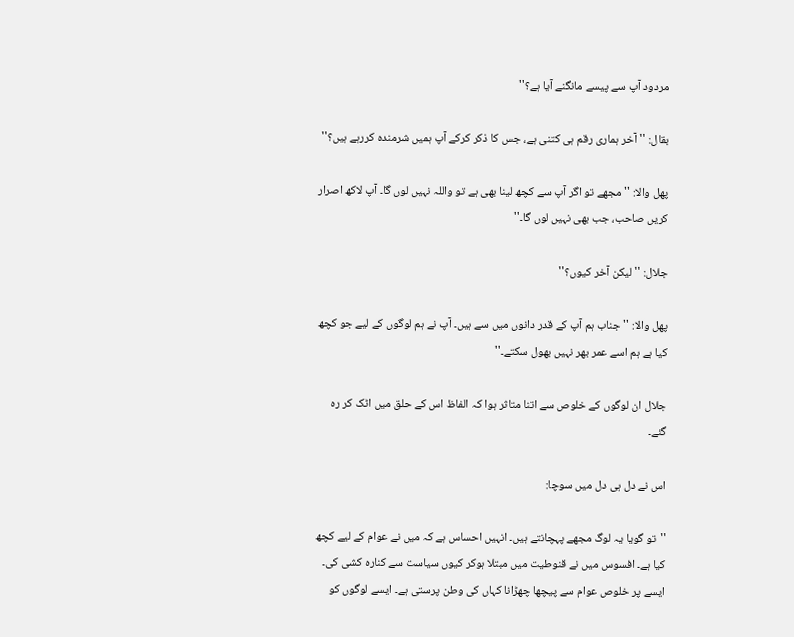مردود آپ سے پیسے مانگنے آیا ہے؟''

بقال: ''آخر ہماری رقم ہی کتنی ہے، جس کا ذکر کرکے آپ ہمیں شرمندہ کررہے ہیں؟''

پھل والا: ''مجھے تو اگر آپ سے کچھ لینا بھی ہے تو واللہ نہیں لوں گا۔ آپ لاکھ اصرار کریں صاحب، جب بھی نہیں لوں گا۔''

جلال: ''لیکن آخر کیوں؟''

پھل والا: ''جناب ہم آپ کے قدر دانوں میں سے ہیں۔ آپ نے ہم لوگوں کے لیے جو کچھ کیا ہے ہم اسے عمر بھر نہیں بھول سکتے۔''

جلال ان لوگوں کے خلوص سے اتنا متاثر ہوا کہ الفاظ اس کے حلق میں اٹک کر رہ گئے۔

اس نے دل ہی دل میں سوچا:

''تو گویا یہ لوگ مجھے پہچانتے ہیں۔ انہیں احساس ہے کہ میں نے عوام کے لیے کچھ کیا ہے۔ افسوس میں نے قنوطیت میں مبتلا ہوکر کیوں سیاست سے کنارہ کشی کی۔ ایسے پر خلوص عوام سے پیچھا چھڑانا کہاں کی وطن پرستی ہے۔ ایسے لوگوں کو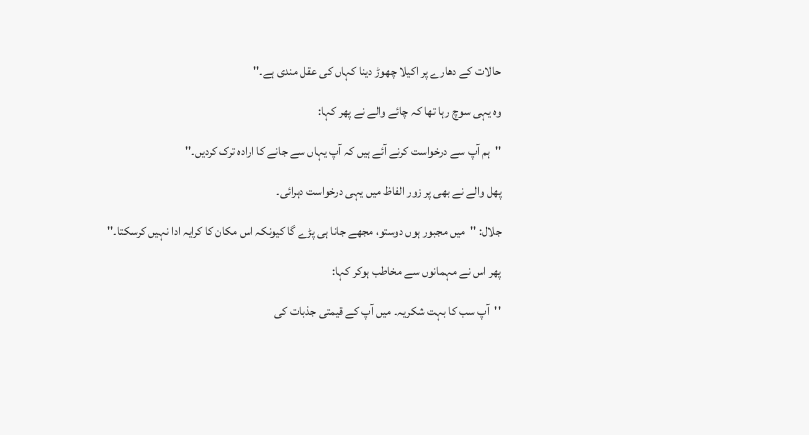حالات کے دھارے پر اکیلا چھوڑ دینا کہاں کی عقل مندی ہے۔''

وہ یہی سوچ رہا تھا کہ چائے والے نے پھر کہا:

''ہم آپ سے درخواست کرنے آئے ہیں کہ آپ یہاں سے جانے کا ارادہ ترک کردیں۔''

پھل والے نے بھی پر زور الفاظ میں یہی درخواست دہرائی۔

جلال: ''میں مجبور ہوں دوستو، مجھے جانا ہی پڑے گا کیونکہ اس مکان کا کرایہ ادا نہیں کرسکتا۔''

پھر اس نے مہمانوں سے مخاطب ہوکر کہا:

''آپ سب کا بہت شکریہ۔ میں آپ کے قیمتی جذبات کی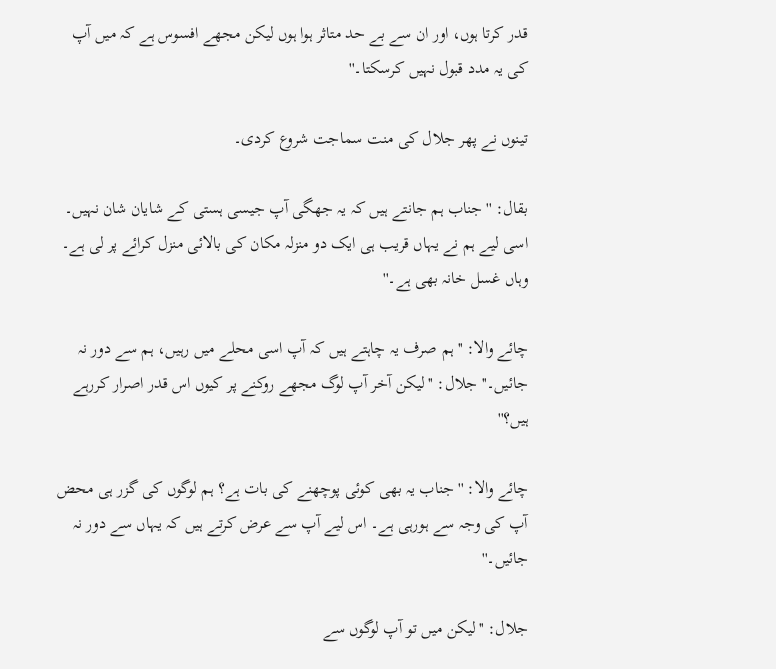قدر کرتا ہوں، اور ان سے بے حد متاثر ہوا ہوں لیکن مجھے افسوس ہے کہ میں آپ کی یہ مدد قبول نہیں کرسکتا۔''

تینوں نے پھر جلال کی منت سماجت شروع کردی۔

بقال: ''جناب ہم جانتے ہیں کہ یہ جھگی آپ جیسی ہستی کے شایان شان نہیں۔ اسی لیے ہم نے یہاں قریب ہی ایک دو منزلہ مکان کی بالائی منزل کرائے پر لی ہے۔ وہاں غسل خانہ بھی ہے۔''

چائے والا: ''ہم صرف یہ چاہتے ہیں کہ آپ اسی محلے میں رہیں، ہم سے دور نہ جائیں۔'' جلال: ''لیکن آخر آپ لوگ مجھے روکنے پر کیوں اس قدر اصرار کررہے ہیں؟''

چائے والا: ''جناب یہ بھی کوئی پوچھنے کی بات ہے؟ ہم لوگوں کی گزر ہی محض آپ کی وجہ سے ہورہی ہے۔ اس لیے آپ سے عرض کرتے ہیں کہ یہاں سے دور نہ جائیں۔''

جلال: ''لیکن میں تو آپ لوگوں سے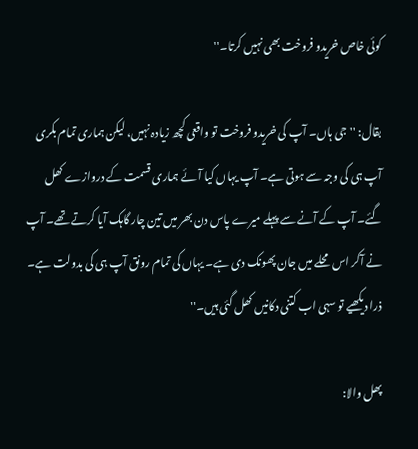کوئی خاص خریدو فروخت بھی نہیں کرتا۔''

بقال: ''جی ہاں۔ آپ کی خریدو فروخت تو واقعی کچھ زیادہ نہیں، لیکن ہماری تمام بکری آپ ہی کی وجہ سے ہوتی ہے۔ آپ یہاں کیا آئے ہماری قسمت کے دروازے کھل گئے۔ آپ کے آنے سے پہلے میرے پاس دن بھر میں تین چار گاہک آیا کرتے تھے۔ آپ نے آکر اس محلے میں جان پھونک دی ہے۔ یہاں کی تمام رونق آپ ہی کی بدولت ہے۔ ذرا دیکھیے تو سہی اب کتنی دکانیں کھل گئی ہیں۔''

پھل والا: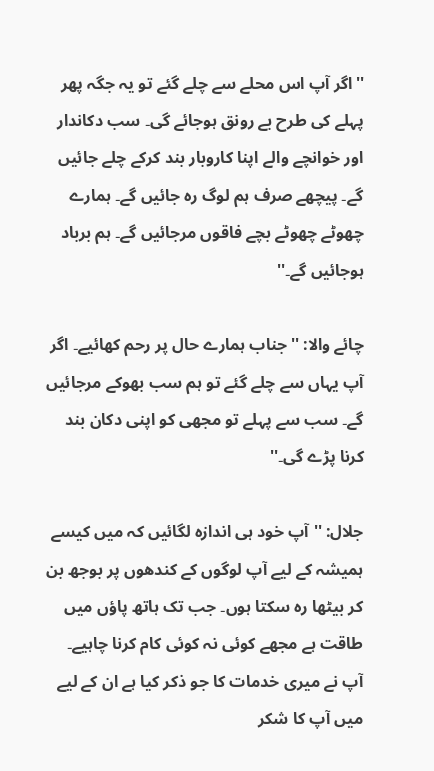''اگر آپ اس محلے سے چلے گئے تو یہ جگہ پھر پہلے کی طرح بے رونق ہوجائے گی۔ سب دکاندار اور خوانچے والے اپنا کاروبار بند کرکے چلے جائیں گے۔ پیچھے صرف ہم لوگ رہ جائیں گے۔ ہمارے چھوٹے چھوٹے بچے فاقوں مرجائیں گے۔ ہم برباد ہوجائیں گے۔''

چائے والا: ''جناب ہمارے حال پر رحم کھائیے۔ اگر آپ یہاں سے چلے گئے تو ہم سب بھوکے مرجائیں گے۔ سب سے پہلے تو مجھی کو اپنی دکان بند کرنا پڑے گی۔''

جلال: ''آپ خود ہی اندازہ لگائیں کہ میں کیسے ہمیشہ کے لیے آپ لوگوں کے کندھوں پر بوجھ بن کر بیٹھا رہ سکتا ہوں۔ جب تک ہاتھ پاؤں میں طاقت ہے مجھے کوئی نہ کوئی کام کرنا چاہیے۔ آپ نے میری خدمات کا جو ذکر کیا ہے ان کے لیے میں آپ کا شکر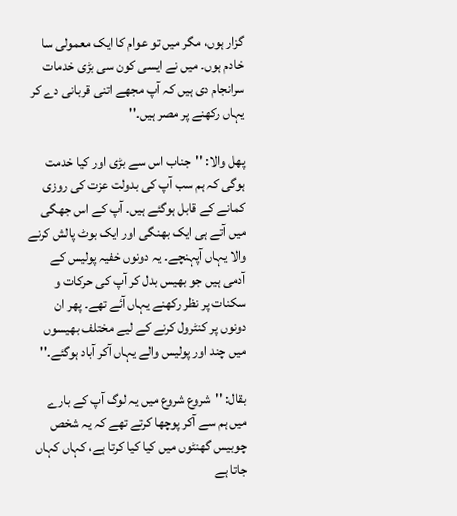گزار ہوں، مگر میں تو عوام کا ایک معمولی سا خادم ہوں۔ میں نے ایسی کون سی بڑی خدمات سرانجام دی ہیں کہ آپ مجھے اتنی قربانی دے کر یہاں رکھنے پر مصر ہیں۔''

پھل والا: ''جناب اس سے بڑی اور کیا خدمت ہوگی کہ ہم سب آپ کی بدولت عزت کی روزی کمانے کے قابل ہوگئے ہیں۔ آپ کے اس جھگی میں آتے ہی ایک بھنگی اور ایک بوٹ پالش کرنے والا یہاں آپہنچے۔ یہ دونوں خفیہ پولیس کے آدمی ہیں جو بھیس بدل کر آپ کی حرکات و سکنات پر نظر رکھنے یہاں آئے تھے۔ پھر ان دونوں پر کنٹرول کرنے کے لیے مختلف بھیسوں میں چند اور پولیس والے یہاں آکر آباد ہوگئے۔''

بقال: ''شروع شروع میں یہ لوگ آپ کے بارے میں ہم سے آکر پوچھا کرتے تھے کہ یہ شخص چوبیس گھنٹوں میں کیا کیا کرتا ہے، کہاں کہاں جاتا ہے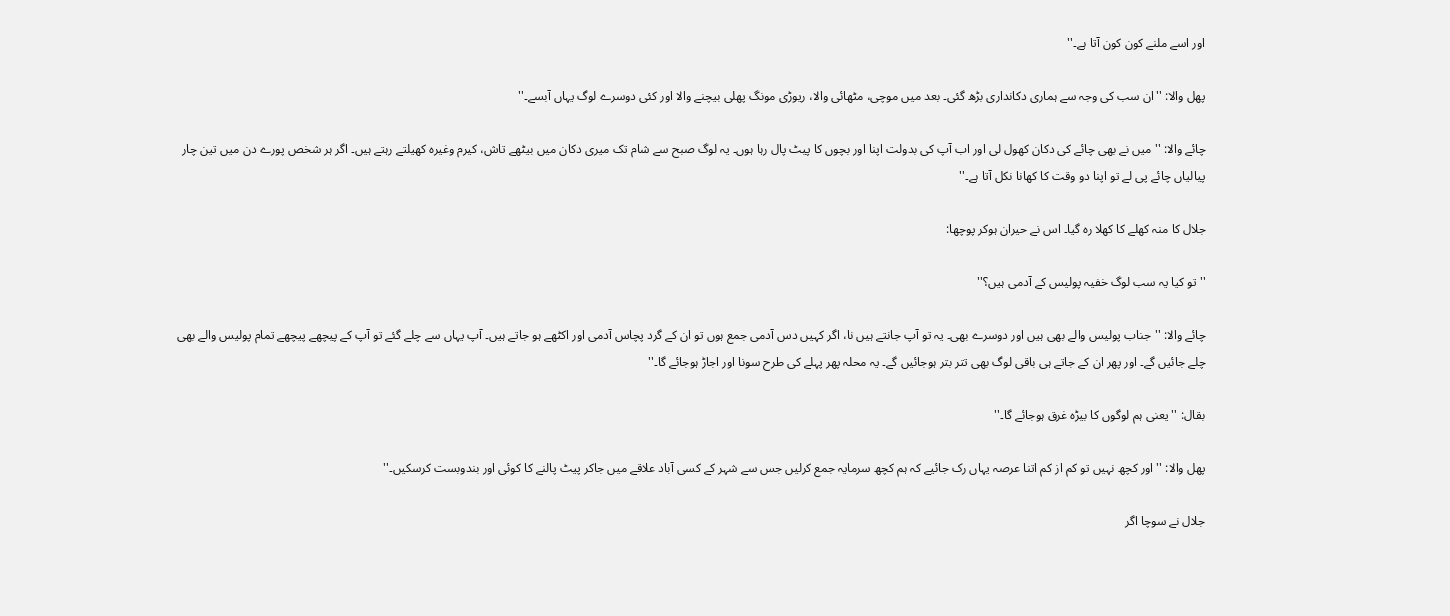اور اسے ملنے کون کون آتا ہے۔''

پھل والا: ''ان سب کی وجہ سے ہماری دکانداری بڑھ گئی۔ بعد میں موچی، مٹھائی والا، ریوڑی مونگ پھلی بیچنے والا اور کئی دوسرے لوگ یہاں آبسے۔''

چائے والا: ''میں نے بھی چائے کی دکان کھول لی اور اب آپ کی بدولت اپنا اور بچوں کا پیٹ پال رہا ہوں۔ یہ لوگ صبح سے شام تک میری دکان میں بیٹھے تاش، کیرم وغیرہ کھیلتے رہتے ہیں۔ اگر ہر شخص پورے دن میں تین چار پیالیاں چائے پی لے تو اپنا دو وقت کا کھانا نکل آتا ہے۔''

جلال کا منہ کھلے کا کھلا رہ گیا۔ اس نے حیران ہوکر پوچھا:

''تو کیا یہ سب لوگ خفیہ پولیس کے آدمی ہیں؟''

چائے والا: ''جناب پولیس والے بھی ہیں اور دوسرے بھی۔ یہ تو آپ جانتے ہیں نا، اگر کہیں دس آدمی جمع ہوں تو ان کے گرد پچاس آدمی اور اکٹھے ہو جاتے ہیں۔ آپ یہاں سے چلے گئے تو آپ کے پیچھے پیچھے تمام پولیس والے بھی چلے جائیں گے۔ اور پھر ان کے جاتے ہی باقی لوگ بھی تتر بتر ہوجائیں گے۔ یہ محلہ پھر پہلے کی طرح سونا اور اجاڑ ہوجائے گا۔''

بقال: ''یعنی ہم لوگوں کا بیڑہ غرق ہوجائے گا۔''

پھل والا: ''اور کچھ نہیں تو کم از کم اتنا عرصہ یہاں رک جائیے کہ ہم کچھ سرمایہ جمع کرلیں جس سے شہر کے کسی آباد علاقے میں جاکر پیٹ پالنے کا کوئی اور بندوبست کرسکیں۔''

جلال نے سوچا اگر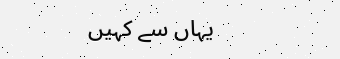یہاں سے کہیں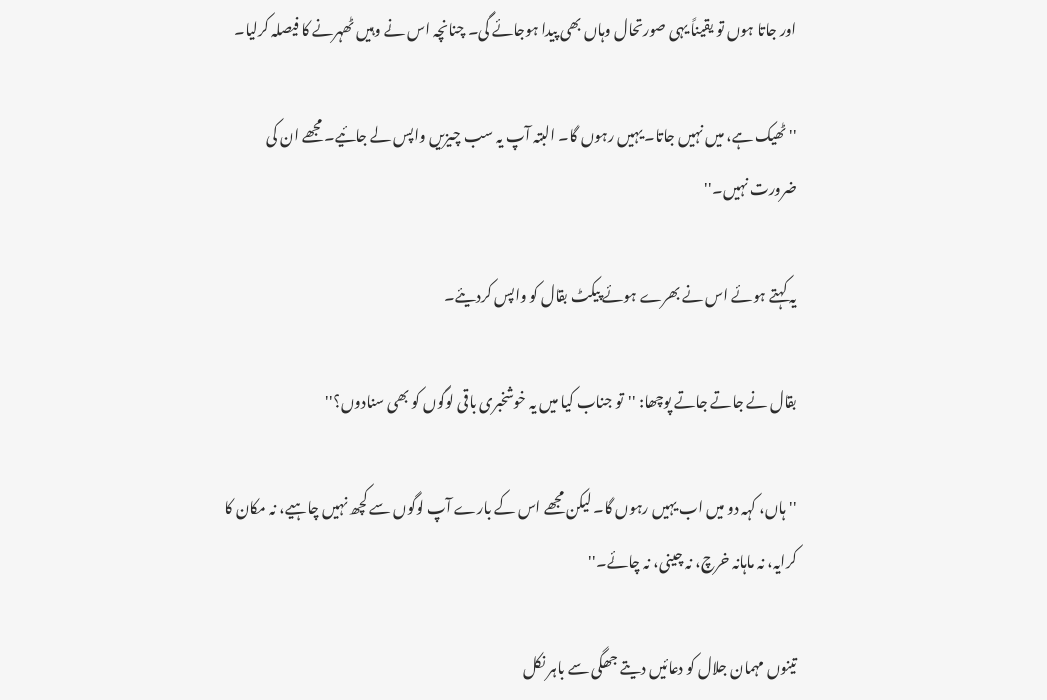اور جاتا ہوں تو یقیناً یہی صورتحال وہاں بھی پیدا ہوجائے گی۔ چنانچہ اس نے وہیں ٹھہرنے کا فیصلہ کرلیا۔

''ٹھیک ہے، میں نہیں جاتا۔ یہیں رہوں گا۔ البتہ آپ یہ سب چیزیں واپس لے جائیے۔ مجھے ان کی ضرورت نہیں۔''

یہ کہتے ہوئے اس نے بھرے ہوئے پیکٹ بقال کو واپس کردیئے۔

بقال نے جاتے جاتے پوچھا: ''تو جناب کیا میں یہ خوشخبری باقی لوگوں کو بھی سنادوں؟''

''ہاں، کہہ دو میں اب یہیں رہوں گا۔ لیکن مجھے اس کے بارے آپ لوگوں سے کچھ نہیں چاہیے، نہ مکان کا کرایہ، نہ ماہانہ خرچ، نہ چینی، نہ چائے۔''

تینوں مہمان جلال کو دعائیں دیتے جھگی سے باہر نکل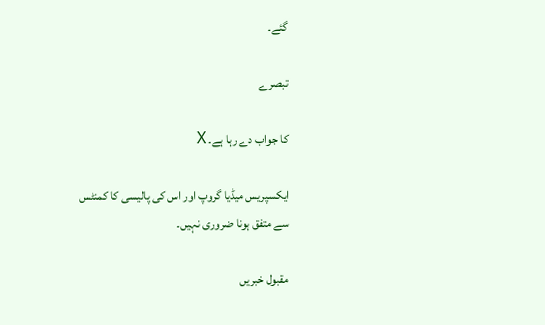گئے۔

تبصرے

کا جواب دے رہا ہے۔ X

ایکسپریس میڈیا گروپ اور اس کی پالیسی کا کمنٹس سے متفق ہونا ضروری نہیں۔

مقبول خبریں